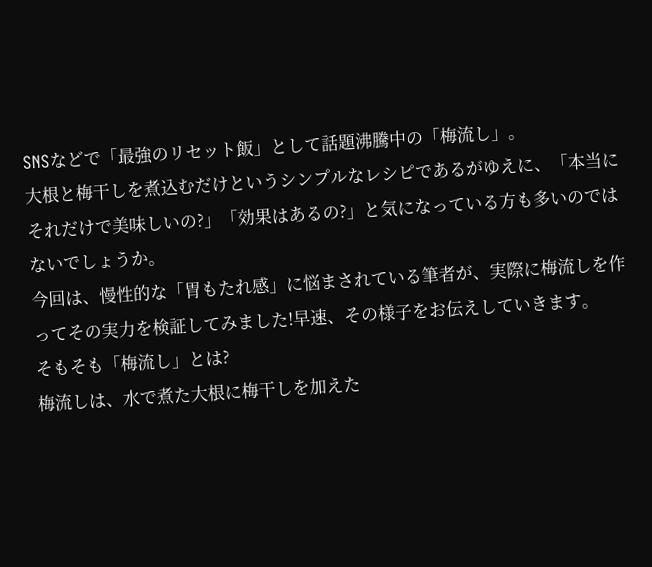SNSなどで「最強のリセット飯」として話題沸騰中の「梅流し」。
大根と梅干しを煮込むだけというシンプルなレシピであるがゆえに、「本当にそれだけで美味しいの?」「効果はあるの?」と気になっている方も多いのではないでしょうか。
今回は、慢性的な「胃もたれ感」に悩まされている筆者が、実際に梅流しを作ってその実力を検証してみました!早速、その様子をお伝えしていきます。
そもそも「梅流し」とは?
梅流しは、水で煮た大根に梅干しを加えた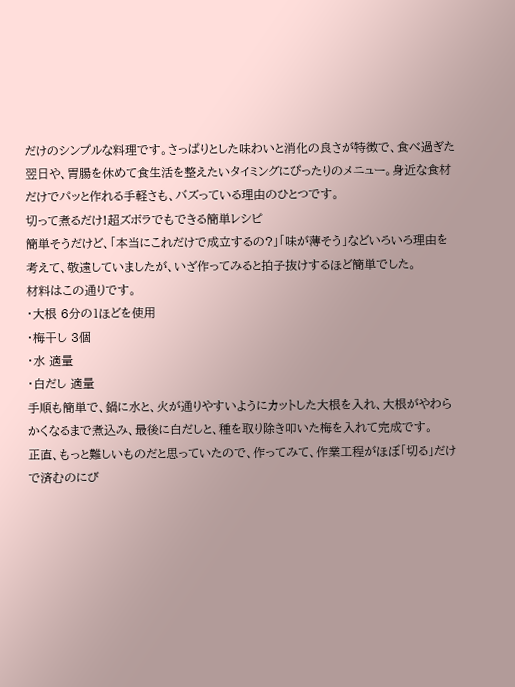だけのシンプルな料理です。さっぱりとした味わいと消化の良さが特徴で、食べ過ぎた翌日や、胃腸を休めて食生活を整えたいタイミングにぴったりのメニュー。身近な食材だけでパッと作れる手軽さも、バズっている理由のひとつです。
切って煮るだけ!超ズボラでもできる簡単レシピ
簡単そうだけど、「本当にこれだけで成立するの?」「味が薄そう」などいろいろ理由を考えて、敬遠していましたが、いざ作ってみると拍子抜けするほど簡単でした。
材料はこの通りです。
・大根 6分の1ほどを使用
・梅干し 3個
・水 適量
・白だし 適量
手順も簡単で、鍋に水と、火が通りやすいようにカットした大根を入れ、大根がやわらかくなるまで煮込み、最後に白だしと、種を取り除き叩いた梅を入れて完成です。
正直、もっと難しいものだと思っていたので、作ってみて、作業工程がほぼ「切る」だけで済むのにび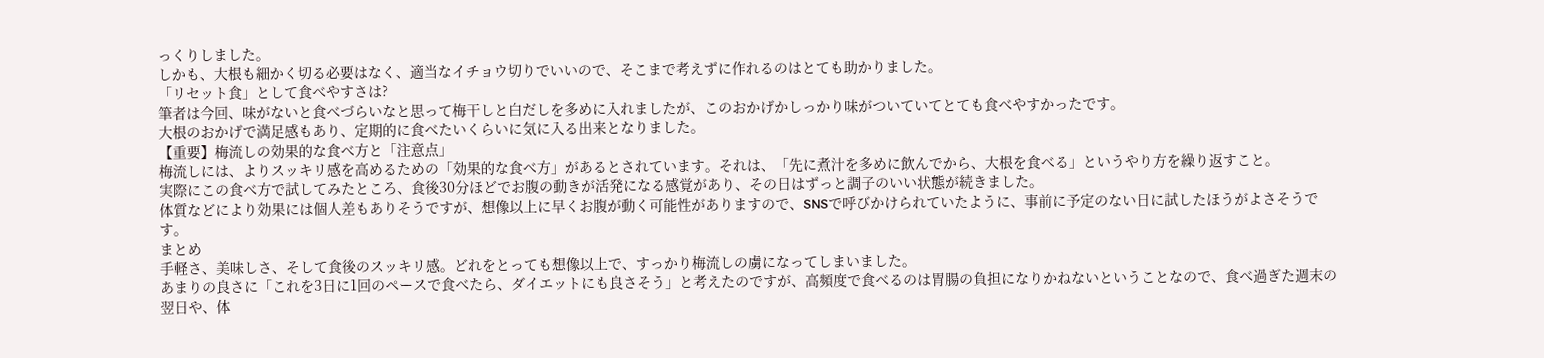っくりしました。
しかも、大根も細かく切る必要はなく、適当なイチョウ切りでいいので、そこまで考えずに作れるのはとても助かりました。
「リセット食」として食べやすさは?
筆者は今回、味がないと食べづらいなと思って梅干しと白だしを多めに入れましたが、このおかげかしっかり味がついていてとても食べやすかったです。
大根のおかげで満足感もあり、定期的に食べたいくらいに気に入る出来となりました。
【重要】梅流しの効果的な食べ方と「注意点」
梅流しには、よりスッキリ感を高めるための「効果的な食べ方」があるとされています。それは、「先に煮汁を多めに飲んでから、大根を食べる」というやり方を繰り返すこと。
実際にこの食べ方で試してみたところ、食後30分ほどでお腹の動きが活発になる感覚があり、その日はずっと調子のいい状態が続きました。
体質などにより効果には個人差もありそうですが、想像以上に早くお腹が動く可能性がありますので、SNSで呼びかけられていたように、事前に予定のない日に試したほうがよさそうです。
まとめ
手軽さ、美味しさ、そして食後のスッキリ感。どれをとっても想像以上で、すっかり梅流しの虜になってしまいました。
あまりの良さに「これを3日に1回のペースで食べたら、ダイエットにも良さそう」と考えたのですが、高頻度で食べるのは胃腸の負担になりかねないということなので、食べ過ぎた週末の翌日や、体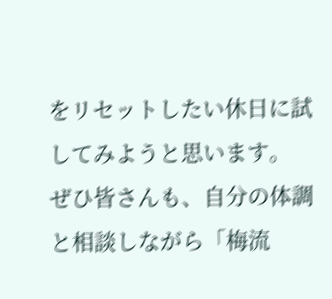をリセットしたい休日に試してみようと思います。
ぜひ皆さんも、自分の体調と相談しながら「梅流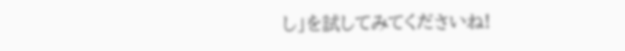し」を試してみてくださいね!